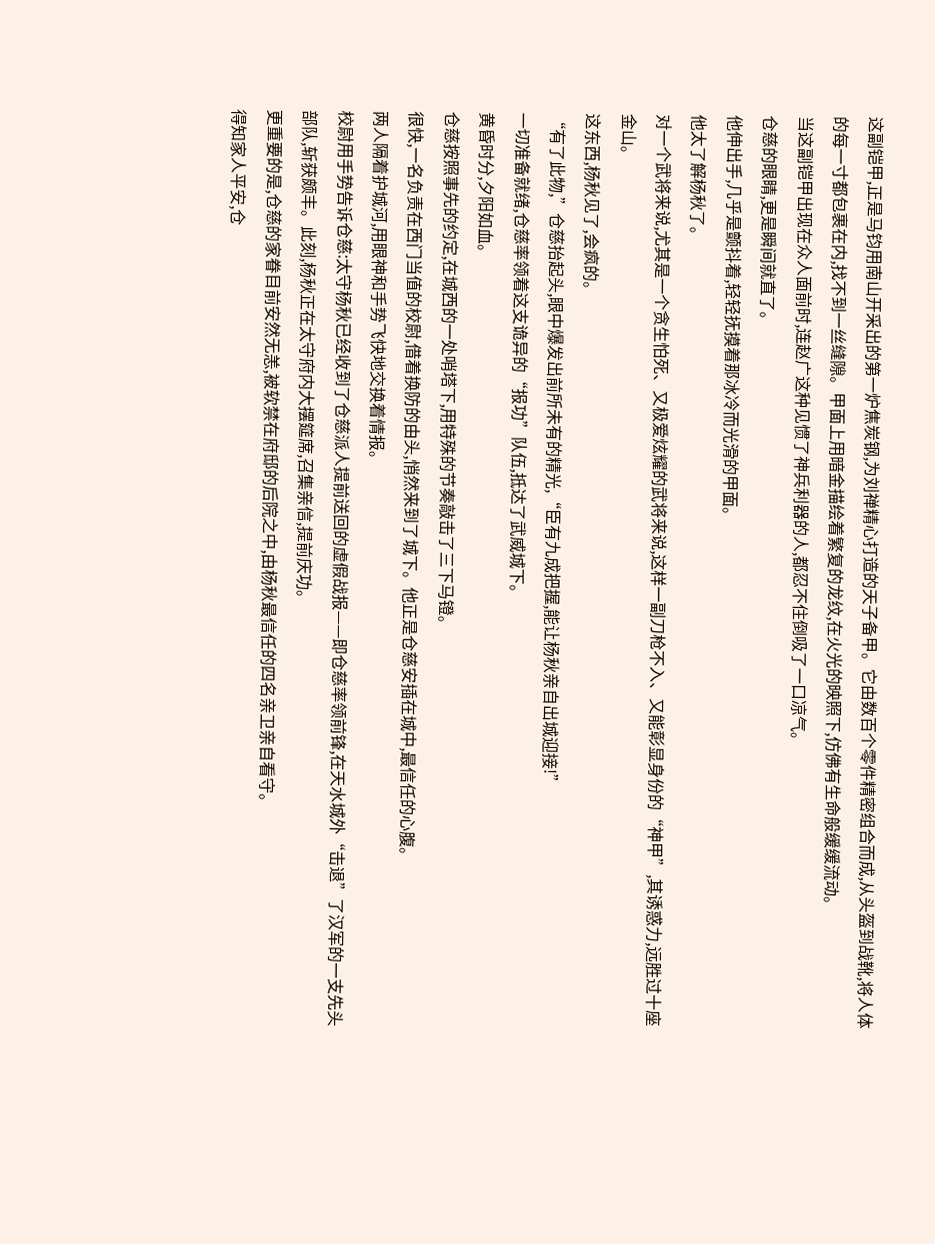这副铠甲,正是马钧用南山开采出的第一炉焦炭钢,为刘禅精心打造的天子备甲。它由数百个零件精密组合而成,从头盔到战靴,将人体的每一寸都包裹在内,找不到一丝缝隙。甲面上用暗金描绘着繁复的龙纹,在火光的映照下,仿佛有生命般缓缓流动。
当这副铠甲出现在众人面前时,连赵广这种见惯了神兵利器的人,都忍不住倒吸了一口凉气。
仓慈的眼睛,更是瞬间就直了。
他伸出手,几乎是颤抖着,轻轻抚摸着那冰冷而光滑的甲面。
他太了解杨秋了。
对一个武将来说,尤其是一个贪生怕死、又极爱炫耀的武将来说,这样一副刀枪不入、又能彰显身份的“神甲”,其诱惑力,远胜过十座金山。
这东西,杨秋见了,会疯的。
“有了此物,”仓慈抬起头,眼中爆发出前所未有的精光,“臣有九成把握,能让杨秋亲自出城迎接!”
一切准备就绪,仓慈率领着这支诡异的“报功”队伍,抵达了武威城下。
黄昏时分,夕阳如血。
仓慈按照事先的约定,在城西的一处哨塔下,用特殊的节奏敲击了三下马镫。
很快,一名负责在西门当值的校尉,借着换防的由头,悄然来到了城下。他正是仓慈安插在城中,最信任的心腹。
两人隔着护城河,用眼神和手势飞快地交换着情报。
校尉用手势告诉仓慈:太守杨秋已经收到了仓慈派人提前送回的虚假战报——即仓慈率领前锋,在天水城外“击退”了汉军的一支先头部队,斩获颇丰。此刻,杨秋正在太守府内大摆筵席,召集亲信,提前庆功。
更重要的是,仓慈的家眷目前安然无恙,被软禁在府邸的后院之中,由杨秋最信任的四名亲卫亲自看守。
得知家人平安,仓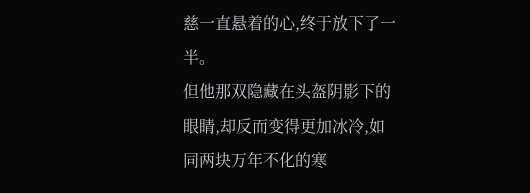慈一直悬着的心,终于放下了一半。
但他那双隐藏在头盔阴影下的眼睛,却反而变得更加冰冷,如同两块万年不化的寒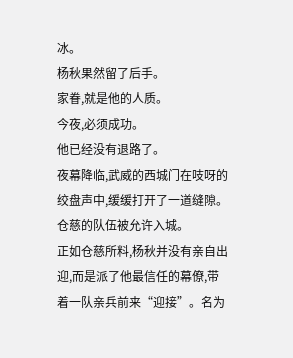冰。
杨秋果然留了后手。
家眷,就是他的人质。
今夜,必须成功。
他已经没有退路了。
夜幕降临,武威的西城门在吱呀的绞盘声中,缓缓打开了一道缝隙。
仓慈的队伍被允许入城。
正如仓慈所料,杨秋并没有亲自出迎,而是派了他最信任的幕僚,带着一队亲兵前来“迎接”。名为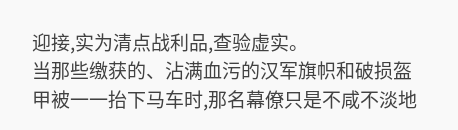迎接,实为清点战利品,查验虚实。
当那些缴获的、沾满血污的汉军旗帜和破损盔甲被一一抬下马车时,那名幕僚只是不咸不淡地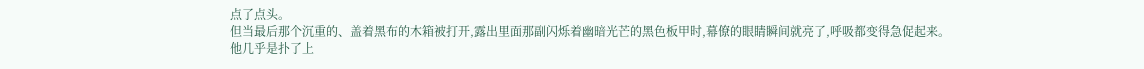点了点头。
但当最后那个沉重的、盖着黑布的木箱被打开,露出里面那副闪烁着幽暗光芒的黑色板甲时,幕僚的眼睛瞬间就亮了,呼吸都变得急促起来。
他几乎是扑了上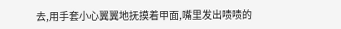去,用手套小心翼翼地抚摸着甲面,嘴里发出啧啧的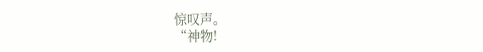惊叹声。
“神物!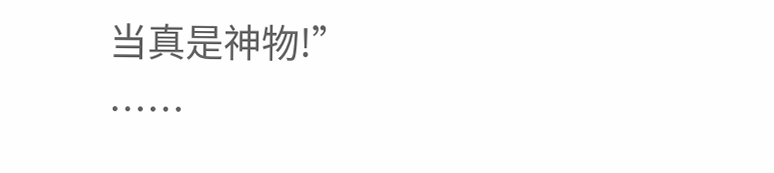当真是神物!”
……